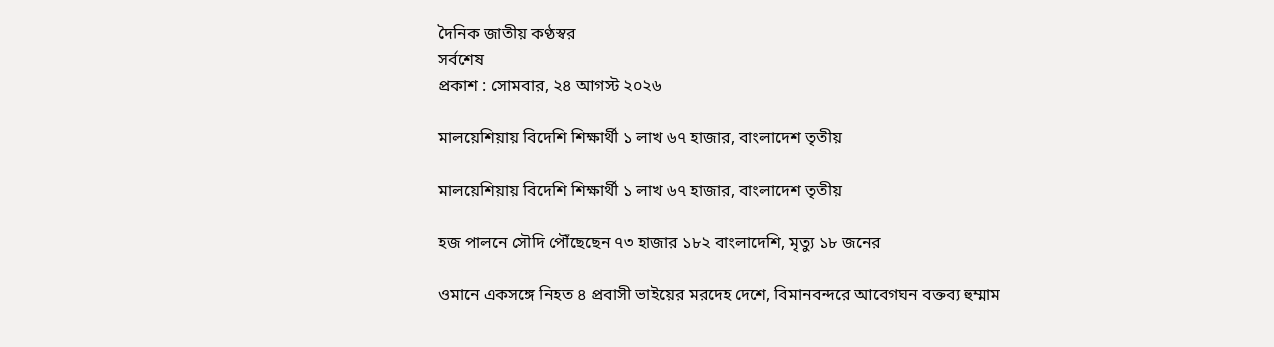দৈনিক জাতীয় কণ্ঠস্বর
সর্বশেষ
প্রকাশ : সোমবার, ২৪ আগস্ট ২০২৬

মালয়েশিয়ায় বিদেশি শিক্ষার্থী ১ লাখ ৬৭ হাজার, বাংলাদেশ তৃতীয়

মালয়েশিয়ায় বিদেশি শিক্ষার্থী ১ লাখ ৬৭ হাজার, বাংলাদেশ তৃতীয়

হজ পালনে সৌদি পৌঁছেছেন ৭৩ হাজার ১৮২ বাংলাদেশি, মৃত্যু ১৮ জনের

ওমানে একসঙ্গে নিহত ৪ প্রবাসী ভাইয়ের মরদেহ দেশে, বিমানবন্দরে আবেগঘন বক্তব্য হুম্মাম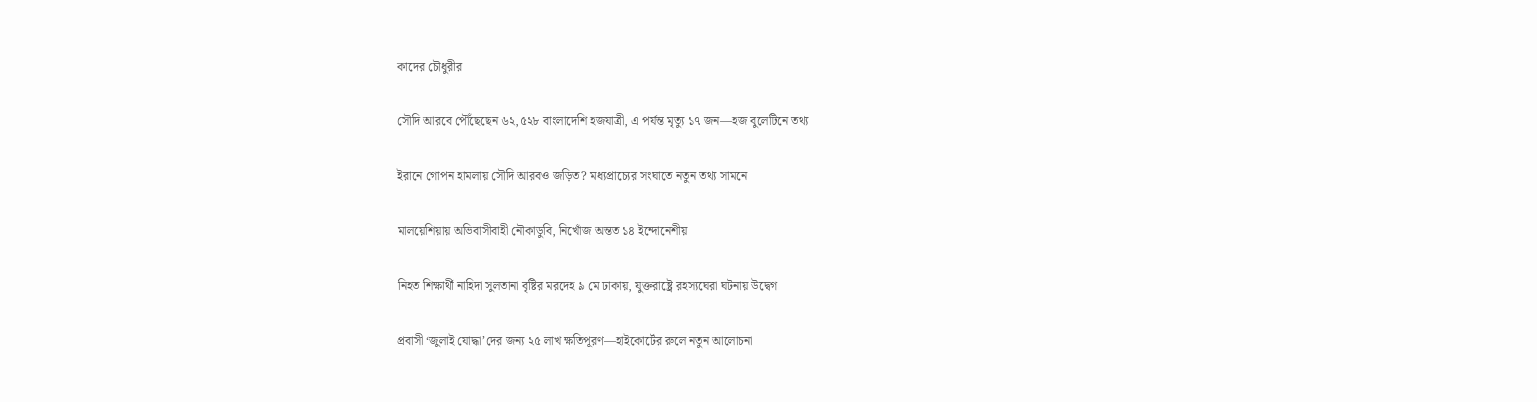কাদের চৌধুরীর

সৌদি আরবে পৌঁছেছেন ৬২,৫২৮ বাংলাদেশি হজযাত্রী, এ পর্যন্ত মৃত্যু ১৭ জন—হজ বুলেটিনে তথ্য

ইরানে গোপন হামলায় সৌদি আরবও জড়িত? মধ্যপ্রাচ্যের সংঘাতে নতুন তথ্য সামনে

মালয়েশিয়ায় অভিবাসীবাহী নৌকাডুবি, নিখোঁজ অন্তত ১৪ ইন্দোনেশীয়

নিহত শিক্ষার্থী নাহিদা সুলতানা বৃষ্টির মরদেহ ৯ মে ঢাকায়, যুক্তরাষ্ট্রে রহস্যঘেরা ঘটনায় উদ্বেগ

প্রবাসী ‘জুলাই যোদ্ধা’দের জন্য ২৫ লাখ ক্ষতিপূরণ—হাইকোর্টের রুলে নতুন আলোচনা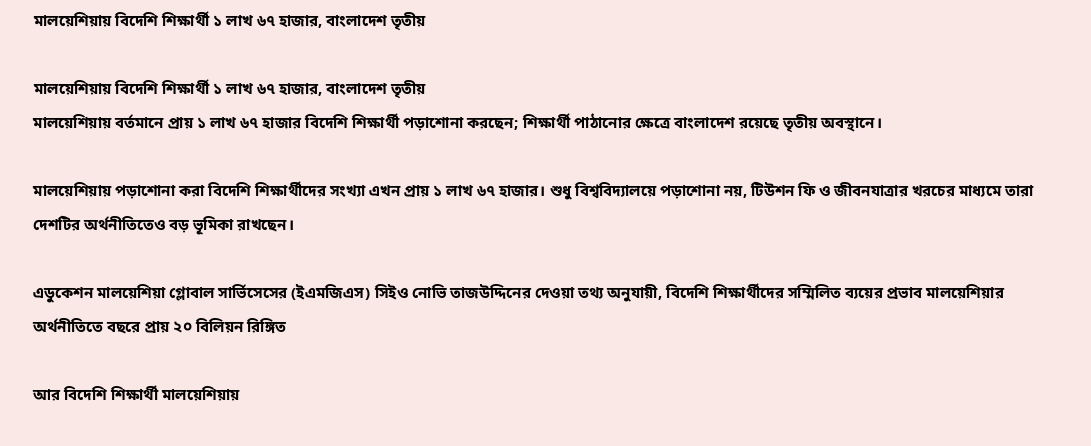মালয়েশিয়ায় বিদেশি শিক্ষার্থী ১ লাখ ৬৭ হাজার, বাংলাদেশ তৃতীয়

মালয়েশিয়ায় বিদেশি শিক্ষার্থী ১ লাখ ৬৭ হাজার, বাংলাদেশ তৃতীয়
মালয়েশিয়ায় বর্তমানে প্রায় ১ লাখ ৬৭ হাজার বিদেশি শিক্ষার্থী পড়াশোনা করছেন; শিক্ষার্থী পাঠানোর ক্ষেত্রে বাংলাদেশ রয়েছে তৃতীয় অবস্থানে।

মালয়েশিয়ায় পড়াশোনা করা বিদেশি শিক্ষার্থীদের সংখ্যা এখন প্রায় ১ লাখ ৬৭ হাজার। শুধু বিশ্ববিদ্যালয়ে পড়াশোনা নয়, টিউশন ফি ও জীবনযাত্রার খরচের মাধ্যমে তারা দেশটির অর্থনীতিতেও বড় ভূমিকা রাখছেন।

এডুকেশন মালয়েশিয়া গ্লোবাল সার্ভিসেসের (ইএমজিএস) সিইও নোভি তাজউদ্দিনের দেওয়া তথ্য অনুযায়ী, বিদেশি শিক্ষার্থীদের সম্মিলিত ব্যয়ের প্রভাব মালয়েশিয়ার অর্থনীতিতে বছরে প্রায় ২০ বিলিয়ন রিঙ্গিত

আর বিদেশি শিক্ষার্থী মালয়েশিয়ায়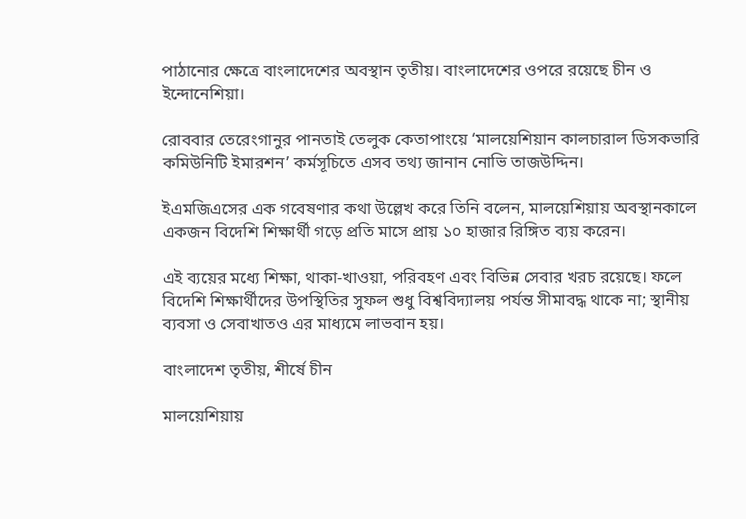পাঠানোর ক্ষেত্রে বাংলাদেশের অবস্থান তৃতীয়। বাংলাদেশের ওপরে রয়েছে চীন ও ইন্দোনেশিয়া।

রোববার তেরেংগানুর পানতাই তেলুক কেতাপাংয়ে ‘মালয়েশিয়ান কালচারাল ডিসকভারি কমিউনিটি ইমারশন’ কর্মসূচিতে এসব তথ্য জানান নোভি তাজউদ্দিন।

ইএমজিএসের এক গবেষণার কথা উল্লেখ করে তিনি বলেন, মালয়েশিয়ায় অবস্থানকালে একজন বিদেশি শিক্ষার্থী গড়ে প্রতি মাসে প্রায় ১০ হাজার রিঙ্গিত ব্যয় করেন।

এই ব্যয়ের মধ্যে শিক্ষা, থাকা-খাওয়া, পরিবহণ এবং বিভিন্ন সেবার খরচ রয়েছে। ফলে বিদেশি শিক্ষার্থীদের উপস্থিতির সুফল শুধু বিশ্ববিদ্যালয় পর্যন্ত সীমাবদ্ধ থাকে না; স্থানীয় ব্যবসা ও সেবাখাতও এর মাধ্যমে লাভবান হয়।

বাংলাদেশ তৃতীয়, শীর্ষে চীন

মালয়েশিয়ায়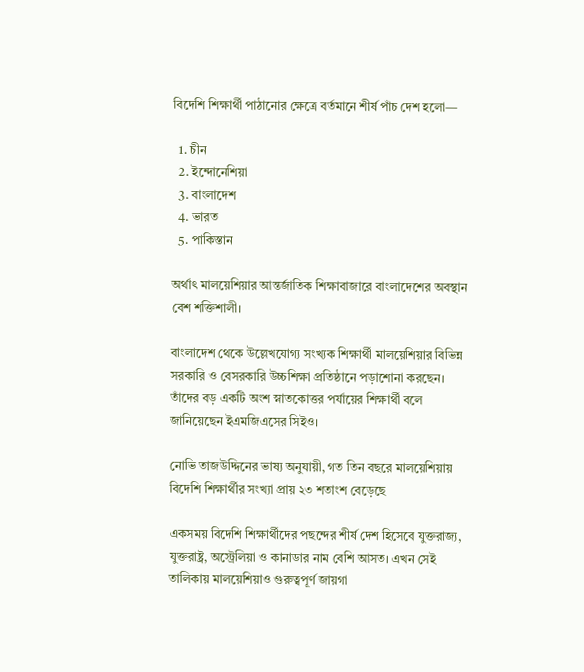বিদেশি শিক্ষার্থী পাঠানোর ক্ষেত্রে বর্তমানে শীর্ষ পাঁচ দেশ হলো—

  1. চীন
  2. ইন্দোনেশিয়া
  3. বাংলাদেশ
  4. ভারত
  5. পাকিস্তান

অর্থাৎ মালয়েশিয়ার আন্তর্জাতিক শিক্ষাবাজারে বাংলাদেশের অবস্থান বেশ শক্তিশালী।

বাংলাদেশ থেকে উল্লেখযোগ্য সংখ্যক শিক্ষার্থী মালয়েশিয়ার বিভিন্ন সরকারি ও বেসরকারি উচ্চশিক্ষা প্রতিষ্ঠানে পড়াশোনা করছেন। তাঁদের বড় একটি অংশ স্নাতকোত্তর পর্যায়ের শিক্ষার্থী বলে জানিয়েছেন ইএমজিএসের সিইও।

নোভি তাজউদ্দিনের ভাষ্য অনুযায়ী, গত তিন বছরে মালয়েশিয়ায় বিদেশি শিক্ষার্থীর সংখ্যা প্রায় ২৩ শতাংশ বেড়েছে

একসময় বিদেশি শিক্ষার্থীদের পছন্দের শীর্ষ দেশ হিসেবে যুক্তরাজ্য, যুক্তরাষ্ট্র, অস্ট্রেলিয়া ও কানাডার নাম বেশি আসত। এখন সেই তালিকায় মালয়েশিয়াও গুরুত্বপূর্ণ জায়গা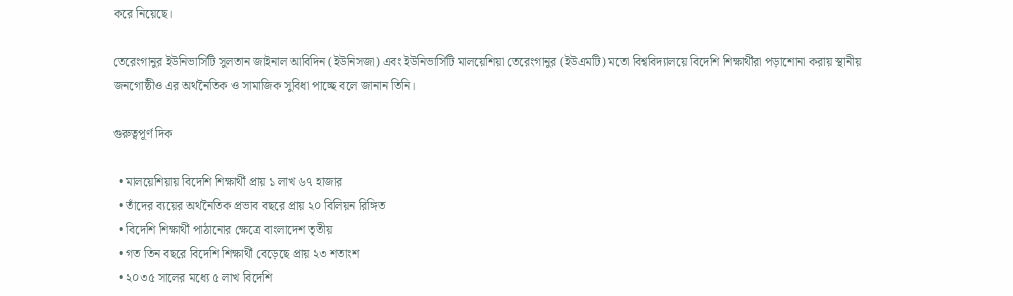করে নিয়েছে।

তেরেংগানুর ইউনিভার্সিটি সুলতান জাইনাল আবিদিন (ইউনিসজা) এবং ইউনিভার্সিটি মালয়েশিয়া তেরেংগানুর (ইউএমটি) মতো বিশ্ববিদ্যালয়ে বিদেশি শিক্ষার্থীরা পড়াশোনা করায় স্থানীয় জনগোষ্ঠীও এর অর্থনৈতিক ও সামাজিক সুবিধা পাচ্ছে বলে জানান তিনি।

গুরুত্বপূর্ণ দিক

  • মালয়েশিয়ায় বিদেশি শিক্ষার্থী প্রায় ১ লাখ ৬৭ হাজার
  • তাঁদের ব্যয়ের অর্থনৈতিক প্রভাব বছরে প্রায় ২০ বিলিয়ন রিঙ্গিত
  • বিদেশি শিক্ষার্থী পাঠানোর ক্ষেত্রে বাংলাদেশ তৃতীয়
  • গত তিন বছরে বিদেশি শিক্ষার্থী বেড়েছে প্রায় ২৩ শতাংশ
  • ২০৩৫ সালের মধ্যে ৫ লাখ বিদেশি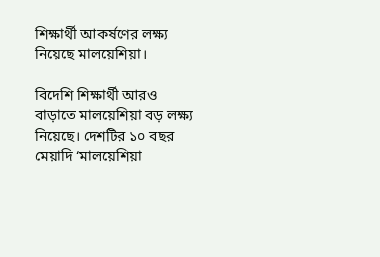শিক্ষার্থী আকর্ষণের লক্ষ্য নিয়েছে মালয়েশিয়া।

বিদেশি শিক্ষার্থী আরও বাড়াতে মালয়েশিয়া বড় লক্ষ্য নিয়েছে। দেশটির ১০ বছর মেয়াদি ‘মালয়েশিয়া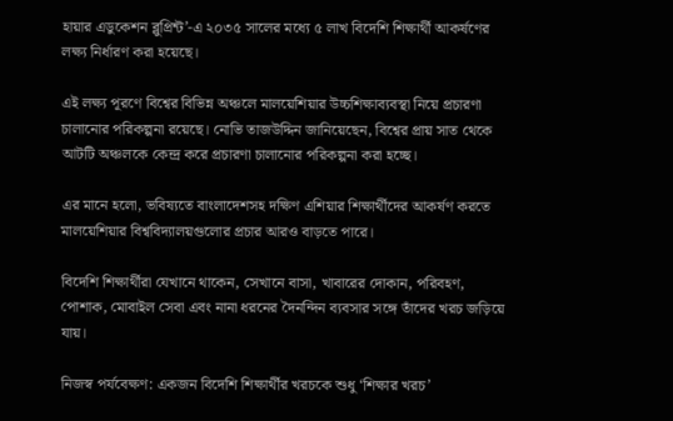হায়ার এডুকেশন ব্লুপ্রিন্ট’-এ ২০৩৫ সালের মধ্যে ৫ লাখ বিদেশি শিক্ষার্থী আকর্ষণের লক্ষ্য নির্ধারণ করা হয়েছে।

এই লক্ষ্য পূরণে বিশ্বের বিভিন্ন অঞ্চলে মালয়েশিয়ার উচ্চশিক্ষাব্যবস্থা নিয়ে প্রচারণা চালানোর পরিকল্পনা রয়েছে। নোভি তাজউদ্দিন জানিয়েছেন, বিশ্বের প্রায় সাত থেকে আটটি অঞ্চলকে কেন্দ্র করে প্রচারণা চালানোর পরিকল্পনা করা হচ্ছে।

এর মানে হলো, ভবিষ্যতে বাংলাদেশসহ দক্ষিণ এশিয়ার শিক্ষার্থীদের আকর্ষণ করতে মালয়েশিয়ার বিশ্ববিদ্যালয়গুলোর প্রচার আরও বাড়তে পারে।

বিদেশি শিক্ষার্থীরা যেখানে থাকেন, সেখানে বাসা, খাবারের দোকান, পরিবহণ, পোশাক, মোবাইল সেবা এবং নানা ধরনের দৈনন্দিন ব্যবসার সঙ্গে তাঁদের খরচ জড়িয়ে যায়।

নিজস্ব পর্যবেক্ষণ: একজন বিদেশি শিক্ষার্থীর খরচকে শুধু ‘শিক্ষার খরচ’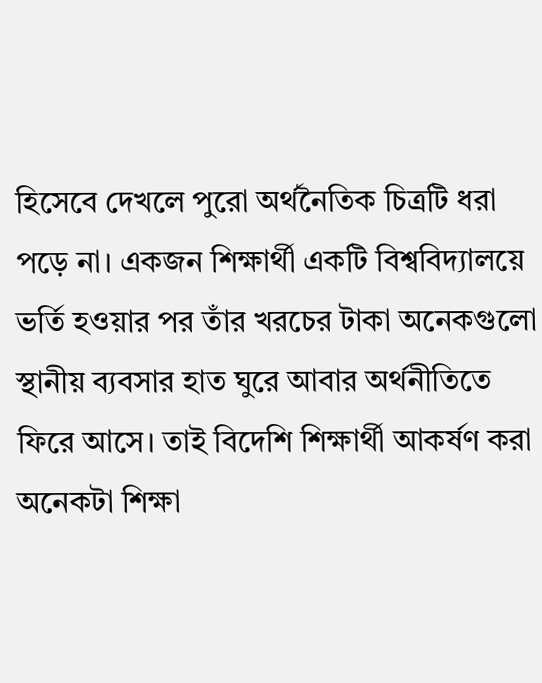হিসেবে দেখলে পুরো অর্থনৈতিক চিত্রটি ধরা পড়ে না। একজন শিক্ষার্থী একটি বিশ্ববিদ্যালয়ে ভর্তি হওয়ার পর তাঁর খরচের টাকা অনেকগুলো স্থানীয় ব্যবসার হাত ঘুরে আবার অর্থনীতিতে ফিরে আসে। তাই বিদেশি শিক্ষার্থী আকর্ষণ করা অনেকটা শিক্ষা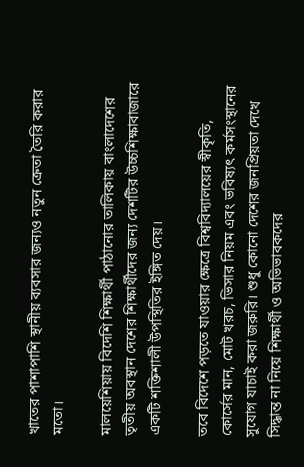খাতের পাশাপাশি স্থানীয় ব্যবসার জন্যও নতুন ক্রেতা তৈরি করার মতো।

মালয়েশিয়ায় বিদেশি শিক্ষার্থী পাঠানোর তালিকায় বাংলাদেশের তৃতীয় অবস্থান দেশের শিক্ষার্থীদের জন্য দেশটির উচ্চশিক্ষাবাজারে একটি শক্তিশালী উপস্থিতির ইঙ্গিত দেয়।

তবে বিদেশে পড়তে যাওয়ার ক্ষেত্রে বিশ্ববিদ্যালয়ের স্বীকৃতি, কোর্সের মান, মোট খরচ, ভিসার নিয়ম এবং ভবিষ্যৎ কর্মসংস্থানের সুযোগ যাচাই করা জরুরি। শুধু কোনো দেশের জনপ্রিয়তা দেখে সিদ্ধান্ত না নিয়ে শিক্ষার্থী ও অভিভাবকদের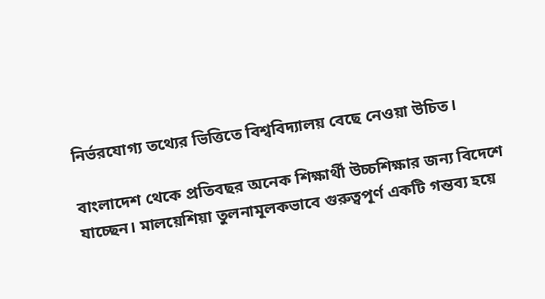নির্ভরযোগ্য তথ্যের ভিত্তিতে বিশ্ববিদ্যালয় বেছে নেওয়া উচিত।

বাংলাদেশ থেকে প্রতিবছর অনেক শিক্ষার্থী উচ্চশিক্ষার জন্য বিদেশে যাচ্ছেন। মালয়েশিয়া তুলনামূলকভাবে গুরুত্বপূর্ণ একটি গন্তব্য হয়ে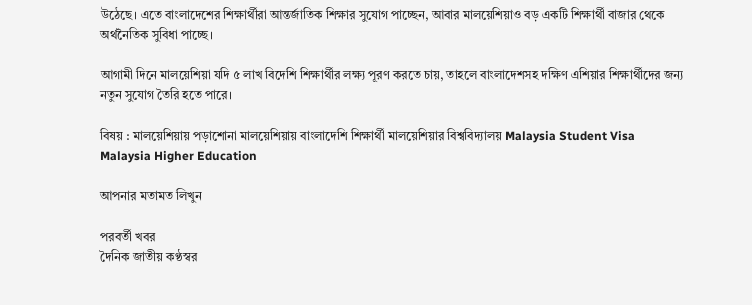উঠেছে। এতে বাংলাদেশের শিক্ষার্থীরা আন্তর্জাতিক শিক্ষার সুযোগ পাচ্ছেন, আবার মালয়েশিয়াও বড় একটি শিক্ষার্থী বাজার থেকে অর্থনৈতিক সুবিধা পাচ্ছে।

আগামী দিনে মালয়েশিয়া যদি ৫ লাখ বিদেশি শিক্ষার্থীর লক্ষ্য পূরণ করতে চায়, তাহলে বাংলাদেশসহ দক্ষিণ এশিয়ার শিক্ষার্থীদের জন্য নতুন সুযোগ তৈরি হতে পারে।

বিষয় : মালয়েশিয়ায় পড়াশোনা মালয়েশিয়ায় বাংলাদেশি শিক্ষার্থী মালয়েশিয়ার বিশ্ববিদ্যালয় Malaysia Student Visa Malaysia Higher Education

আপনার মতামত লিখুন

পরবর্তী খবর
দৈনিক জাতীয় কণ্ঠস্বর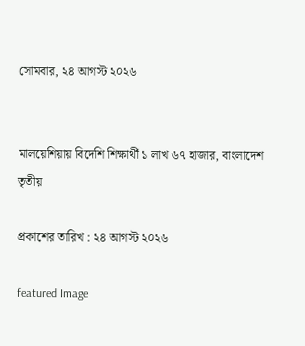সোমবার, ২৪ আগস্ট ২০২৬


মালয়েশিয়ায় বিদেশি শিক্ষার্থী ১ লাখ ৬৭ হাজার, বাংলাদেশ তৃতীয়

প্রকাশের তারিখ : ২৪ আগস্ট ২০২৬

featured Image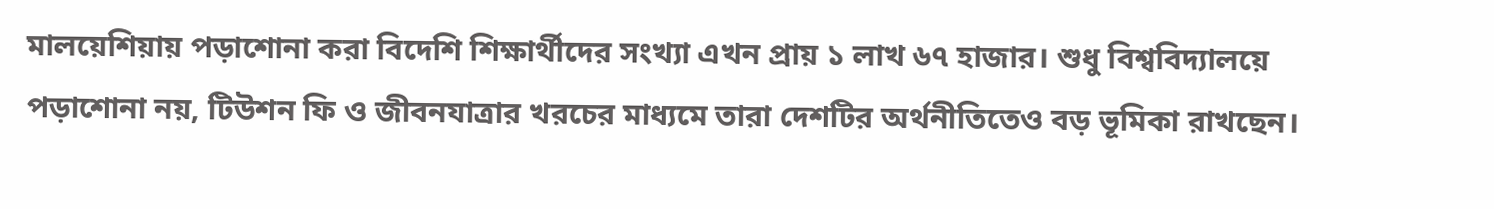মালয়েশিয়ায় পড়াশোনা করা বিদেশি শিক্ষার্থীদের সংখ্যা এখন প্রায় ১ লাখ ৬৭ হাজার। শুধু বিশ্ববিদ্যালয়ে পড়াশোনা নয়, টিউশন ফি ও জীবনযাত্রার খরচের মাধ্যমে তারা দেশটির অর্থনীতিতেও বড় ভূমিকা রাখছেন।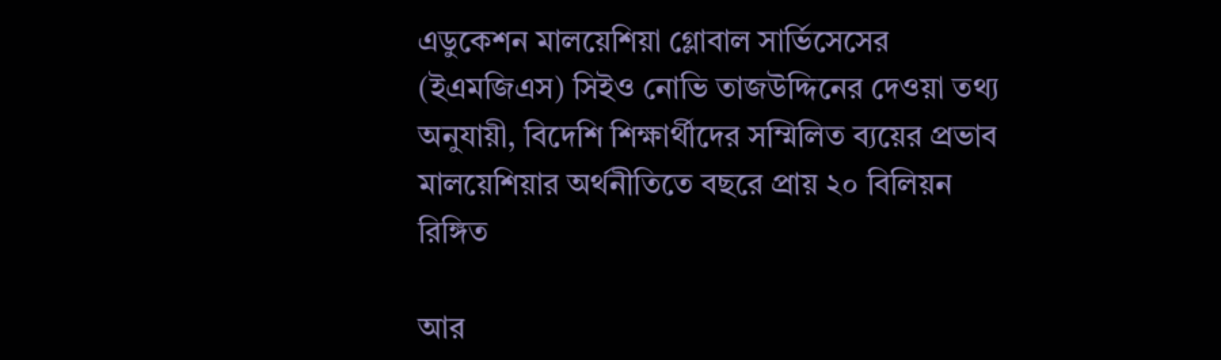এডুকেশন মালয়েশিয়া গ্লোবাল সার্ভিসেসের (ইএমজিএস) সিইও নোভি তাজউদ্দিনের দেওয়া তথ্য অনুযায়ী, বিদেশি শিক্ষার্থীদের সম্মিলিত ব্যয়ের প্রভাব মালয়েশিয়ার অর্থনীতিতে বছরে প্রায় ২০ বিলিয়ন রিঙ্গিত

আর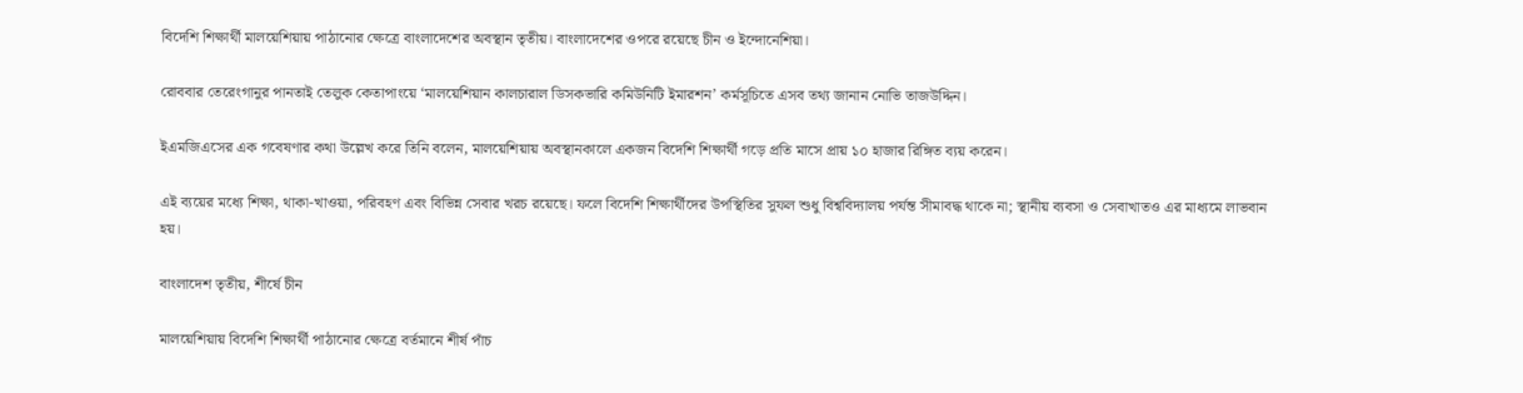বিদেশি শিক্ষার্থী মালয়েশিয়ায় পাঠানোর ক্ষেত্রে বাংলাদেশের অবস্থান তৃতীয়। বাংলাদেশের ওপরে রয়েছে চীন ও ইন্দোনেশিয়া।

রোববার তেরেংগানুর পানতাই তেলুক কেতাপাংয়ে ‘মালয়েশিয়ান কালচারাল ডিসকভারি কমিউনিটি ইমারশন’ কর্মসূচিতে এসব তথ্য জানান নোভি তাজউদ্দিন।

ইএমজিএসের এক গবেষণার কথা উল্লেখ করে তিনি বলেন, মালয়েশিয়ায় অবস্থানকালে একজন বিদেশি শিক্ষার্থী গড়ে প্রতি মাসে প্রায় ১০ হাজার রিঙ্গিত ব্যয় করেন।

এই ব্যয়ের মধ্যে শিক্ষা, থাকা-খাওয়া, পরিবহণ এবং বিভিন্ন সেবার খরচ রয়েছে। ফলে বিদেশি শিক্ষার্থীদের উপস্থিতির সুফল শুধু বিশ্ববিদ্যালয় পর্যন্ত সীমাবদ্ধ থাকে না; স্থানীয় ব্যবসা ও সেবাখাতও এর মাধ্যমে লাভবান হয়।

বাংলাদেশ তৃতীয়, শীর্ষে চীন

মালয়েশিয়ায় বিদেশি শিক্ষার্থী পাঠানোর ক্ষেত্রে বর্তমানে শীর্ষ পাঁচ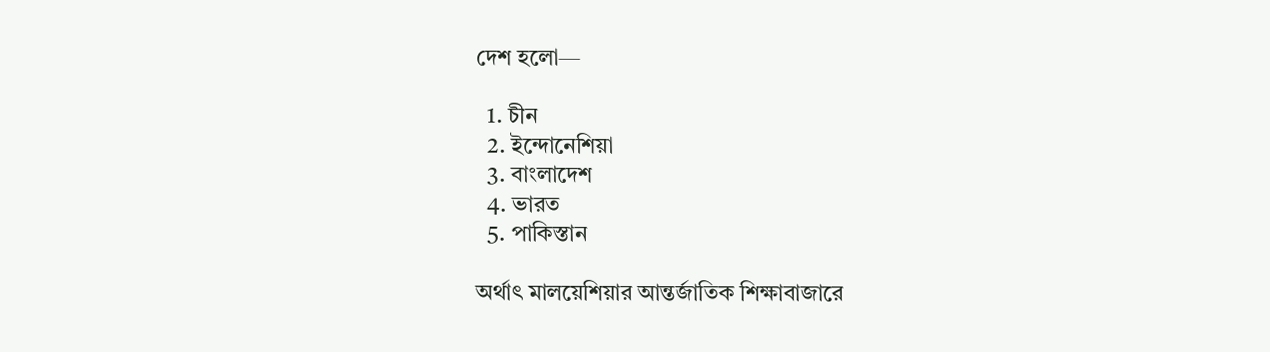দেশ হলো—

  1. চীন
  2. ইন্দোনেশিয়া
  3. বাংলাদেশ
  4. ভারত
  5. পাকিস্তান

অর্থাৎ মালয়েশিয়ার আন্তর্জাতিক শিক্ষাবাজারে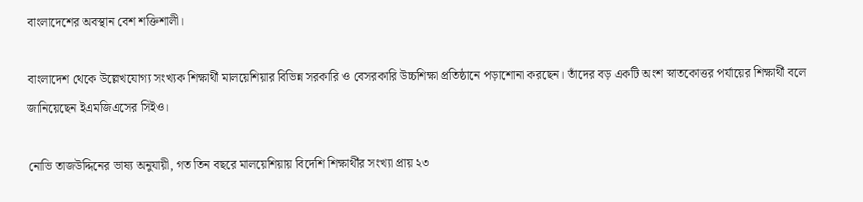বাংলাদেশের অবস্থান বেশ শক্তিশালী।

বাংলাদেশ থেকে উল্লেখযোগ্য সংখ্যক শিক্ষার্থী মালয়েশিয়ার বিভিন্ন সরকারি ও বেসরকারি উচ্চশিক্ষা প্রতিষ্ঠানে পড়াশোনা করছেন। তাঁদের বড় একটি অংশ স্নাতকোত্তর পর্যায়ের শিক্ষার্থী বলে জানিয়েছেন ইএমজিএসের সিইও।

নোভি তাজউদ্দিনের ভাষ্য অনুযায়ী, গত তিন বছরে মালয়েশিয়ায় বিদেশি শিক্ষার্থীর সংখ্যা প্রায় ২৩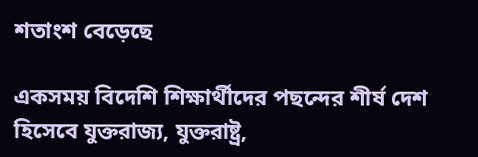শতাংশ বেড়েছে

একসময় বিদেশি শিক্ষার্থীদের পছন্দের শীর্ষ দেশ হিসেবে যুক্তরাজ্য, যুক্তরাষ্ট্র,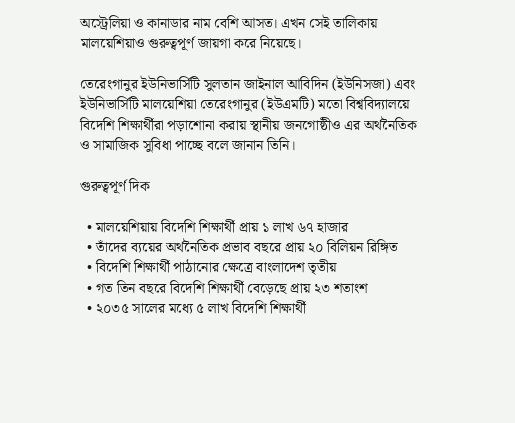অস্ট্রেলিয়া ও কানাডার নাম বেশি আসত। এখন সেই তালিকায় মালয়েশিয়াও গুরুত্বপূর্ণ জায়গা করে নিয়েছে।

তেরেংগানুর ইউনিভার্সিটি সুলতান জাইনাল আবিদিন (ইউনিসজা) এবং ইউনিভার্সিটি মালয়েশিয়া তেরেংগানুর (ইউএমটি) মতো বিশ্ববিদ্যালয়ে বিদেশি শিক্ষার্থীরা পড়াশোনা করায় স্থানীয় জনগোষ্ঠীও এর অর্থনৈতিক ও সামাজিক সুবিধা পাচ্ছে বলে জানান তিনি।

গুরুত্বপূর্ণ দিক

  • মালয়েশিয়ায় বিদেশি শিক্ষার্থী প্রায় ১ লাখ ৬৭ হাজার
  • তাঁদের ব্যয়ের অর্থনৈতিক প্রভাব বছরে প্রায় ২০ বিলিয়ন রিঙ্গিত
  • বিদেশি শিক্ষার্থী পাঠানোর ক্ষেত্রে বাংলাদেশ তৃতীয়
  • গত তিন বছরে বিদেশি শিক্ষার্থী বেড়েছে প্রায় ২৩ শতাংশ
  • ২০৩৫ সালের মধ্যে ৫ লাখ বিদেশি শিক্ষার্থী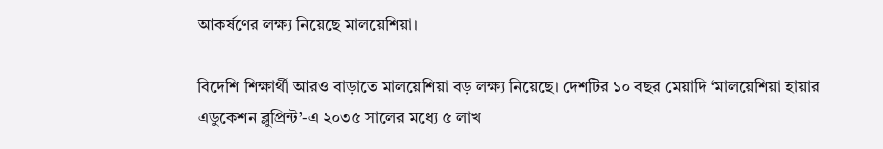আকর্ষণের লক্ষ্য নিয়েছে মালয়েশিয়া।

বিদেশি শিক্ষার্থী আরও বাড়াতে মালয়েশিয়া বড় লক্ষ্য নিয়েছে। দেশটির ১০ বছর মেয়াদি ‘মালয়েশিয়া হায়ার এডুকেশন ব্লুপ্রিন্ট’-এ ২০৩৫ সালের মধ্যে ৫ লাখ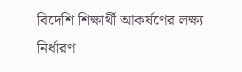বিদেশি শিক্ষার্থী আকর্ষণের লক্ষ্য নির্ধারণ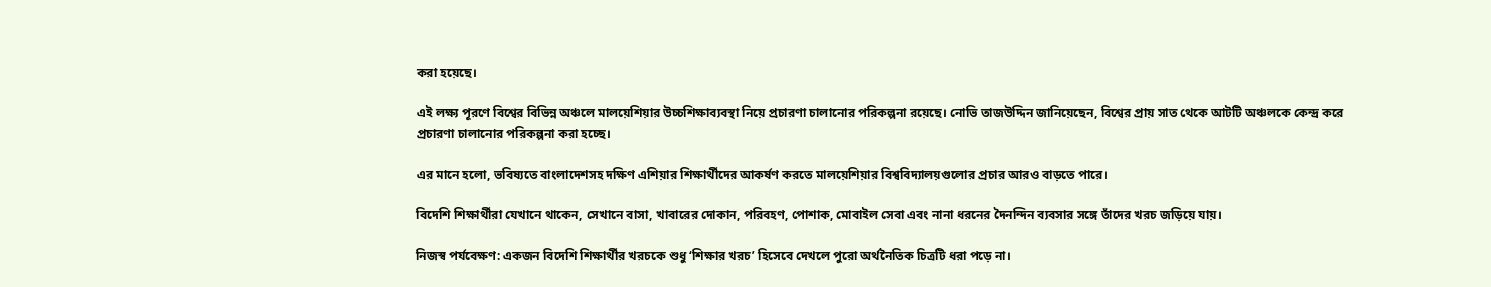করা হয়েছে।

এই লক্ষ্য পূরণে বিশ্বের বিভিন্ন অঞ্চলে মালয়েশিয়ার উচ্চশিক্ষাব্যবস্থা নিয়ে প্রচারণা চালানোর পরিকল্পনা রয়েছে। নোভি তাজউদ্দিন জানিয়েছেন, বিশ্বের প্রায় সাত থেকে আটটি অঞ্চলকে কেন্দ্র করে প্রচারণা চালানোর পরিকল্পনা করা হচ্ছে।

এর মানে হলো, ভবিষ্যতে বাংলাদেশসহ দক্ষিণ এশিয়ার শিক্ষার্থীদের আকর্ষণ করতে মালয়েশিয়ার বিশ্ববিদ্যালয়গুলোর প্রচার আরও বাড়তে পারে।

বিদেশি শিক্ষার্থীরা যেখানে থাকেন, সেখানে বাসা, খাবারের দোকান, পরিবহণ, পোশাক, মোবাইল সেবা এবং নানা ধরনের দৈনন্দিন ব্যবসার সঙ্গে তাঁদের খরচ জড়িয়ে যায়।

নিজস্ব পর্যবেক্ষণ: একজন বিদেশি শিক্ষার্থীর খরচকে শুধু ‘শিক্ষার খরচ’ হিসেবে দেখলে পুরো অর্থনৈতিক চিত্রটি ধরা পড়ে না।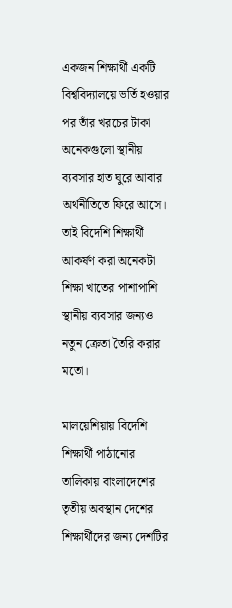একজন শিক্ষার্থী একটি বিশ্ববিদ্যালয়ে ভর্তি হওয়ার পর তাঁর খরচের টাকা অনেকগুলো স্থানীয় ব্যবসার হাত ঘুরে আবার অর্থনীতিতে ফিরে আসে। তাই বিদেশি শিক্ষার্থী আকর্ষণ করা অনেকটা শিক্ষা খাতের পাশাপাশি স্থানীয় ব্যবসার জন্যও নতুন ক্রেতা তৈরি করার মতো।

মালয়েশিয়ায় বিদেশি শিক্ষার্থী পাঠানোর তালিকায় বাংলাদেশের তৃতীয় অবস্থান দেশের শিক্ষার্থীদের জন্য দেশটির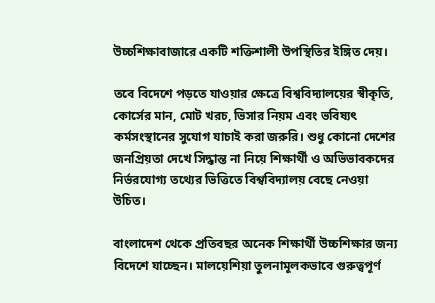উচ্চশিক্ষাবাজারে একটি শক্তিশালী উপস্থিতির ইঙ্গিত দেয়।

তবে বিদেশে পড়তে যাওয়ার ক্ষেত্রে বিশ্ববিদ্যালয়ের স্বীকৃতি, কোর্সের মান, মোট খরচ, ভিসার নিয়ম এবং ভবিষ্যৎ কর্মসংস্থানের সুযোগ যাচাই করা জরুরি। শুধু কোনো দেশের জনপ্রিয়তা দেখে সিদ্ধান্ত না নিয়ে শিক্ষার্থী ও অভিভাবকদের নির্ভরযোগ্য তথ্যের ভিত্তিতে বিশ্ববিদ্যালয় বেছে নেওয়া উচিত।

বাংলাদেশ থেকে প্রতিবছর অনেক শিক্ষার্থী উচ্চশিক্ষার জন্য বিদেশে যাচ্ছেন। মালয়েশিয়া তুলনামূলকভাবে গুরুত্বপূর্ণ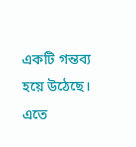একটি গন্তব্য হয়ে উঠেছে। এতে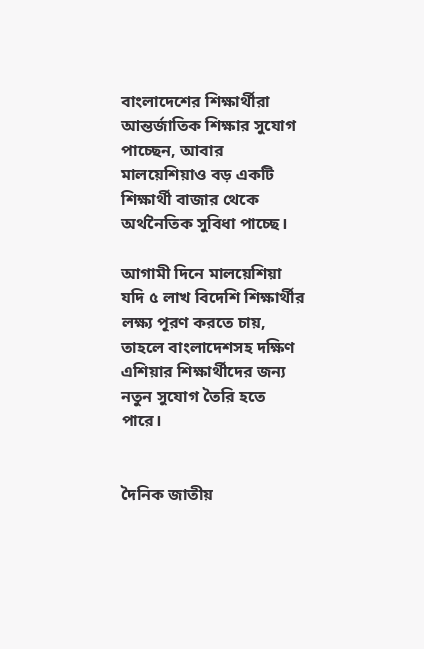বাংলাদেশের শিক্ষার্থীরা আন্তর্জাতিক শিক্ষার সুযোগ পাচ্ছেন, আবার মালয়েশিয়াও বড় একটি শিক্ষার্থী বাজার থেকে অর্থনৈতিক সুবিধা পাচ্ছে।

আগামী দিনে মালয়েশিয়া যদি ৫ লাখ বিদেশি শিক্ষার্থীর লক্ষ্য পূরণ করতে চায়, তাহলে বাংলাদেশসহ দক্ষিণ এশিয়ার শিক্ষার্থীদের জন্য নতুন সুযোগ তৈরি হতে পারে।


দৈনিক জাতীয়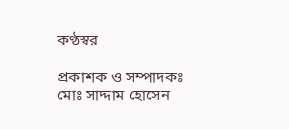কণ্ঠস্বর

প্রকাশক ও সম্পাদকঃ মোঃ সাদ্দাম হোসেন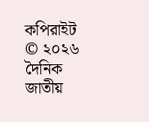কপিরাইট © ২০২৬ দৈনিক জাতীয়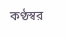কণ্ঠস্বর